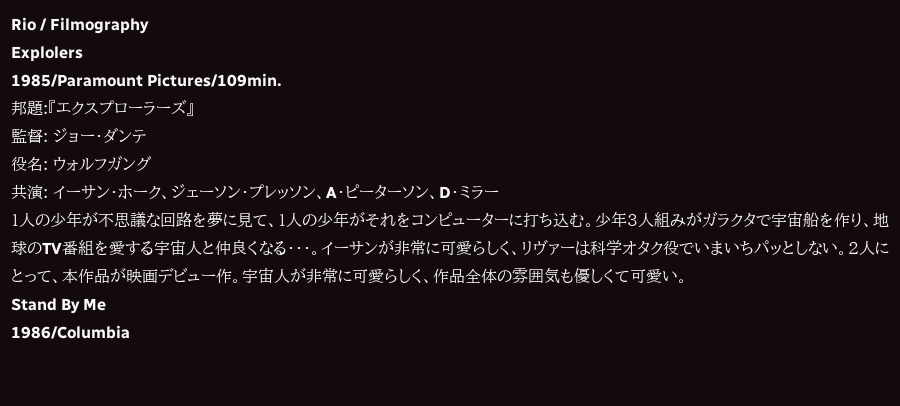Rio / Filmography
Explolers
1985/Paramount Pictures/109min.
邦題:『エクスプローラーズ』
監督: ジョー・ダンテ
役名: ウォルフガング
共演: イーサン・ホーク、ジェーソン・プレッソン、A・ピーターソン、D・ミラー
1人の少年が不思議な回路を夢に見て、1人の少年がそれをコンピューターに打ち込む。少年3人組みがガラクタで宇宙船を作り、地球のTV番組を愛する宇宙人と仲良くなる・・・。イーサンが非常に可愛らしく、リヴァーは科学オタク役でいまいちパッとしない。2人にとって、本作品が映画デビュー作。宇宙人が非常に可愛らしく、作品全体の雰囲気も優しくて可愛い。
Stand By Me
1986/Columbia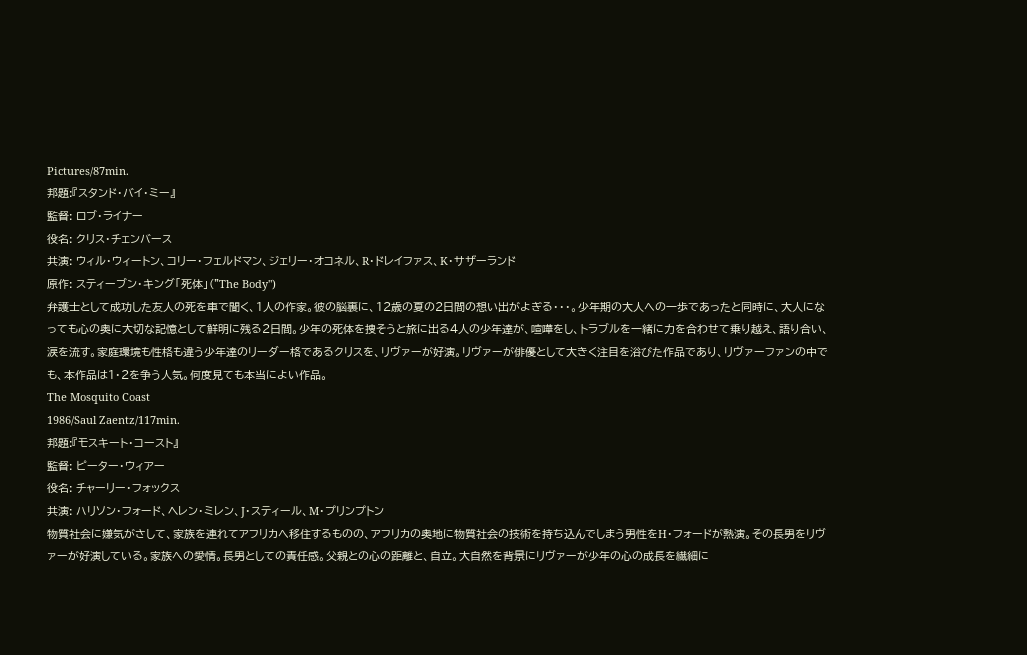Pictures/87min.
邦題:『スタンド・バイ・ミー』
監督: ロブ・ライナー
役名: クリス・チェンバース
共演: ウィル・ウィートン、コリー・フェルドマン、ジェリー・オコネル、R・ドレイファス、K・サザーランド
原作: スティーブン・キング「死体」("The Body")
弁護士として成功した友人の死を車で聞く、1人の作家。彼の脳裏に、12歳の夏の2日間の想い出がよぎる・・・。少年期の大人への一歩であったと同時に、大人になっても心の奥に大切な記憶として鮮明に残る2日間。少年の死体を捜そうと旅に出る4人の少年達が、喧嘩をし、トラブルを一緒に力を合わせて乗り越え、語り合い、涙を流す。家庭環境も性格も違う少年達のリーダー格であるクリスを、リヴァーが好演。リヴァーが俳優として大きく注目を浴びた作品であり、リヴァーファンの中でも、本作品は1・2を争う人気。何度見ても本当によい作品。
The Mosquito Coast
1986/Saul Zaentz/117min.
邦題:『モスキート・コースト』
監督: ピーター・ウィアー
役名: チャーリー・フォックス
共演: ハリソン・フォード、ヘレン・ミレン、J・スティール、M・プリンプトン
物質社会に嫌気がさして、家族を連れてアフリカへ移住するものの、アフリカの奥地に物質社会の技術を持ち込んでしまう男性をH・フォードが熱演。その長男をリヴァーが好演している。家族への愛情。長男としての責任感。父親との心の距離と、自立。大自然を背景にリヴァーが少年の心の成長を繊細に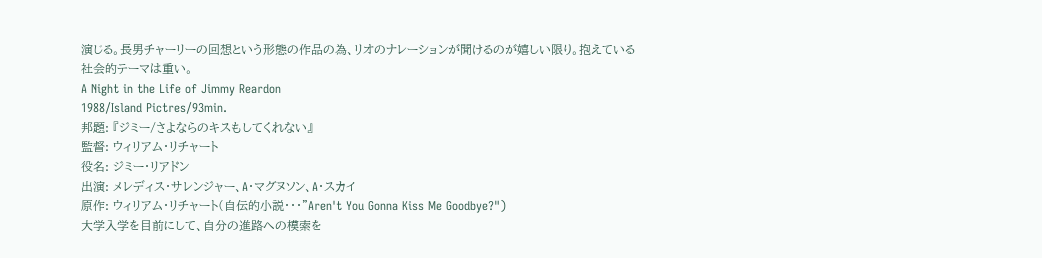演じる。長男チャーリーの回想という形態の作品の為、リオのナレーションが聞けるのが嬉しい限り。抱えている社会的テーマは重い。
A Night in the Life of Jimmy Reardon
1988/Island Pictres/93min.
邦題: 『ジミー/さよならのキスもしてくれない』
監督: ウィリアム・リチャート
役名: ジミー・リアドン
出演: メレディス・サレンジャー、A・マグヌソン、A・スカイ
原作: ウィリアム・リチャート(自伝的小説・・・"Aren't You Gonna Kiss Me Goodbye?")
大学入学を目前にして、自分の進路への模索を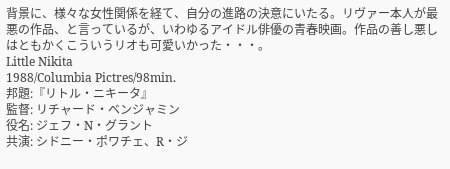背景に、様々な女性関係を経て、自分の進路の決意にいたる。リヴァー本人が最悪の作品、と言っているが、いわゆるアイドル俳優の青春映画。作品の善し悪しはともかくこういうリオも可愛いかった・・・。
Little Nikita
1988/Columbia Pictres/98min.
邦題:『リトル・ニキータ』
監督: リチャード・ベンジャミン
役名: ジェフ・N・グラント
共演: シドニー・ポワチェ、R・ジ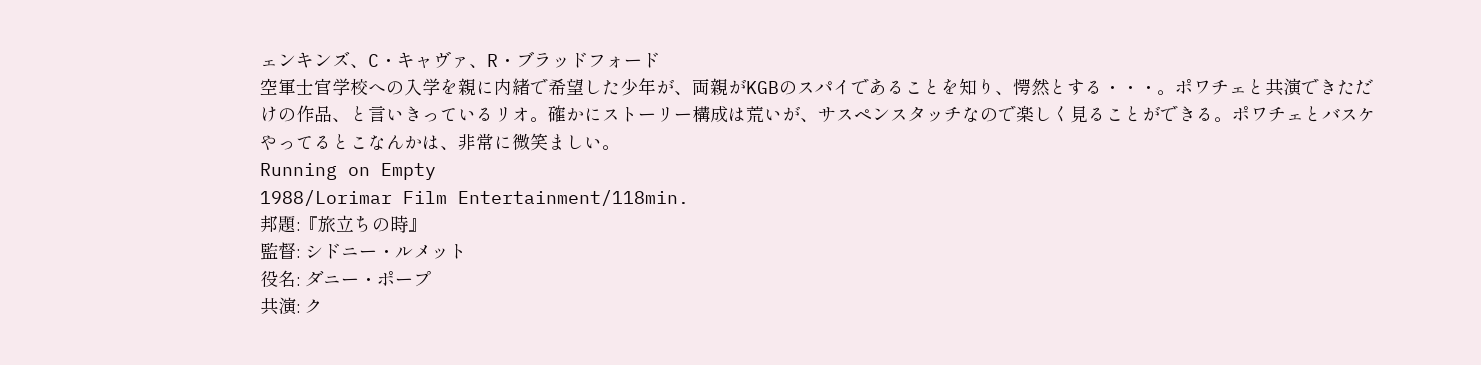ェンキンズ、C・キャヴァ、R・ブラッドフォード
空軍士官学校への入学を親に内緒で希望した少年が、両親がKGBのスパイであることを知り、愕然とする・・・。ポワチェと共演できただけの作品、と言いきっているリオ。確かにストーリー構成は荒いが、サスペンスタッチなので楽しく見ることができる。ポワチェとバスケやってるとこなんかは、非常に微笑ましい。
Running on Empty
1988/Lorimar Film Entertainment/118min.
邦題:『旅立ちの時』
監督: シドニー・ルメット
役名: ダニー・ポープ
共演: ク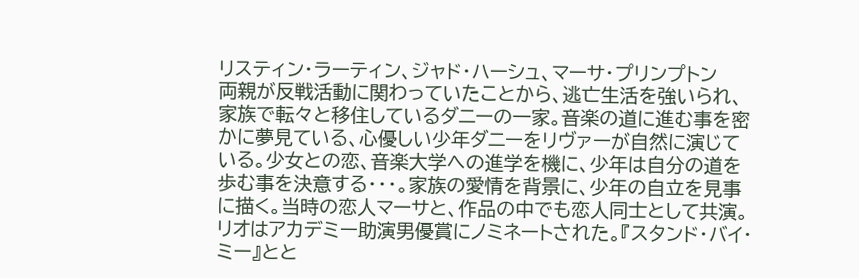リスティン・ラーティン、ジャド・ハーシュ、マーサ・プリンプトン
両親が反戦活動に関わっていたことから、逃亡生活を強いられ、家族で転々と移住しているダニーの一家。音楽の道に進む事を密かに夢見ている、心優しい少年ダニーをリヴァーが自然に演じている。少女との恋、音楽大学への進学を機に、少年は自分の道を歩む事を決意する・・・。家族の愛情を背景に、少年の自立を見事に描く。当時の恋人マーサと、作品の中でも恋人同士として共演。リオはアカデミー助演男優賞にノミネートされた。『スタンド・バイ・ミー』とと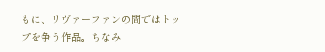もに、リヴァーファンの間ではトップを争う作品。ちなみ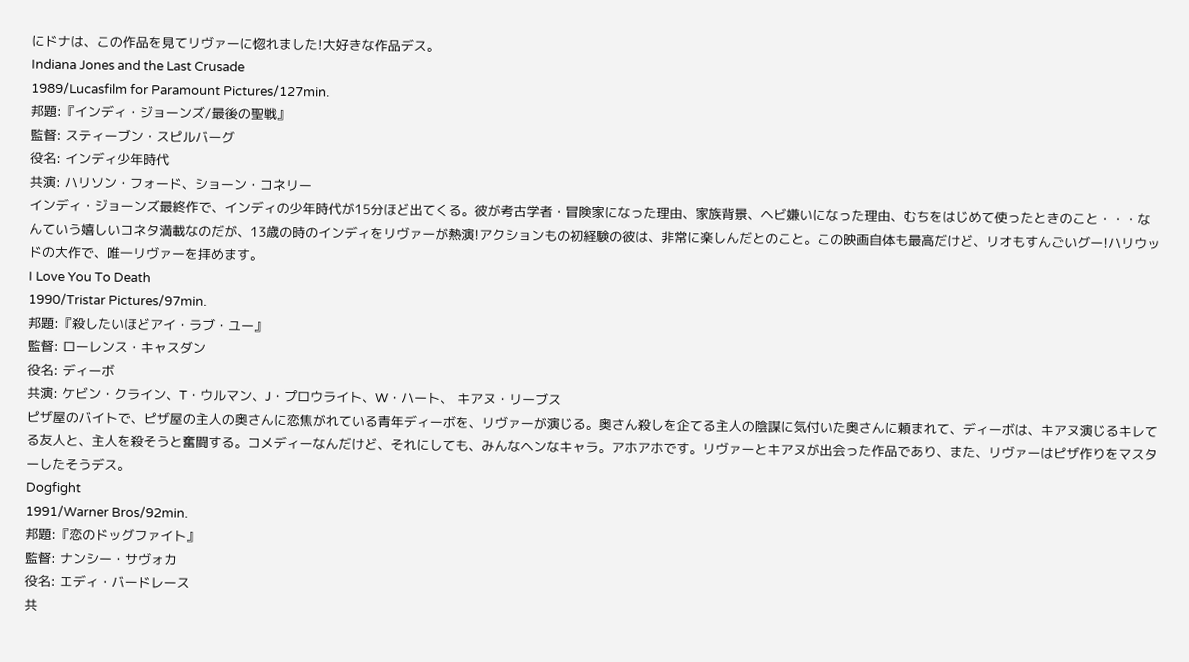にドナは、この作品を見てリヴァーに惚れました!大好きな作品デス。
Indiana Jones and the Last Crusade
1989/Lucasfilm for Paramount Pictures/127min.
邦題:『インディ・ジョーンズ/最後の聖戦』
監督: スティーブン・スピルバーグ
役名: インディ少年時代
共演: ハリソン・フォード、ショーン・コネリー
インディ・ジョーンズ最終作で、インディの少年時代が15分ほど出てくる。彼が考古学者・冒険家になった理由、家族背景、ヘビ嫌いになった理由、むちをはじめて使ったときのこと・・・なんていう嬉しいコネタ満載なのだが、13歳の時のインディをリヴァーが熱演!アクションもの初経験の彼は、非常に楽しんだとのこと。この映画自体も最高だけど、リオもすんごいグー!ハリウッドの大作で、唯一リヴァーを拝めます。
I Love You To Death
1990/Tristar Pictures/97min.
邦題:『殺したいほどアイ・ラブ・ユー』
監督: ローレンス・キャスダン
役名: ディーボ
共演: ケビン・クライン、T・ウルマン、J・プロウライト、W・ハート、 キアヌ・リーブス
ピザ屋のバイトで、ピザ屋の主人の奥さんに恋焦がれている青年ディーボを、リヴァーが演じる。奥さん殺しを企てる主人の陰謀に気付いた奥さんに頼まれて、ディーボは、キアヌ演じるキレてる友人と、主人を殺そうと奮闘する。コメディーなんだけど、それにしても、みんなヘンなキャラ。アホアホです。リヴァーとキアヌが出会った作品であり、また、リヴァーはピザ作りをマスターしたそうデス。
Dogfight
1991/Warner Bros/92min.
邦題:『恋のドッグファイト』
監督: ナンシー・サヴォカ
役名: エディ・バードレース
共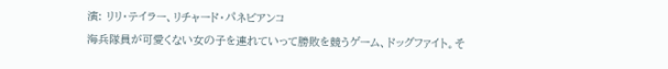演: リリ・テイラー、リチャード・パネビアンコ
海兵隊員が可愛くない女の子を連れていって勝敗を競うゲーム、ドッグファイト。そ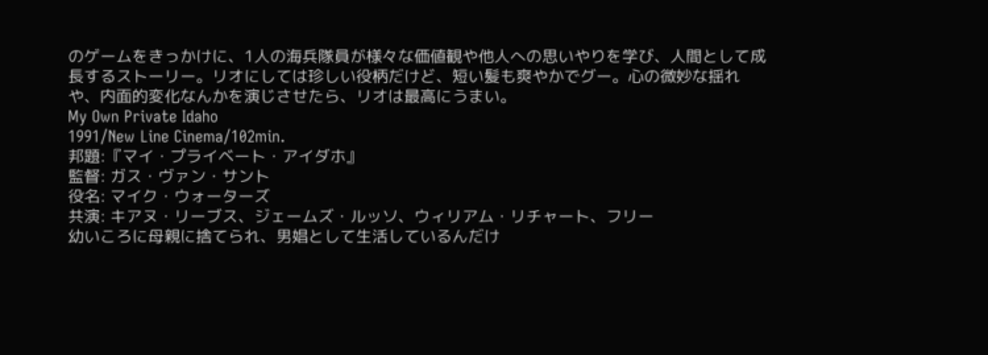のゲームをきっかけに、1人の海兵隊員が様々な価値観や他人への思いやりを学び、人間として成長するストーリー。リオにしては珍しい役柄だけど、短い髪も爽やかでグー。心の微妙な揺れや、内面的変化なんかを演じさせたら、リオは最高にうまい。
My Own Private Idaho
1991/New Line Cinema/102min.
邦題:『マイ・プライベート・アイダホ』
監督: ガス・ヴァン・サント
役名: マイク・ウォーターズ
共演: キアヌ・リーブス、ジェームズ・ルッソ、ウィリアム・リチャート、フリー
幼いころに母親に捨てられ、男娼として生活しているんだけ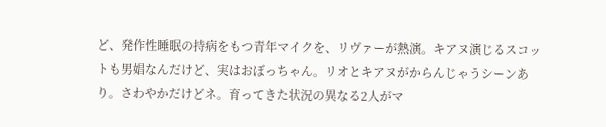ど、発作性睡眠の持病をもつ青年マイクを、リヴァーが熱演。キアヌ演じるスコットも男娼なんだけど、実はおぼっちゃん。リオとキアヌがからんじゃうシーンあり。さわやかだけどネ。育ってきた状況の異なる2人がマ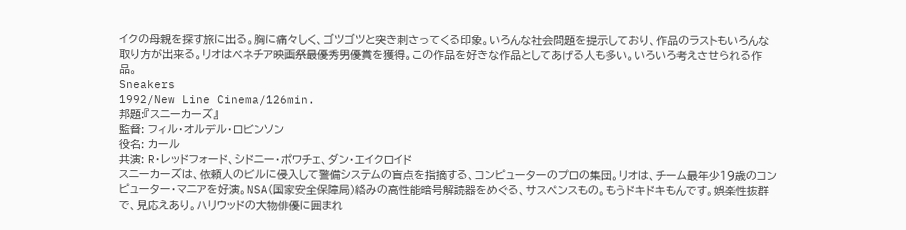イクの母親を探す旅に出る。胸に痛々しく、ゴツゴツと突き刺さってくる印象。いろんな社会問題を提示しており、作品のラストもいろんな取り方が出来る。リオはベネチア映画祭最優秀男優賞を獲得。この作品を好きな作品としてあげる人も多い。いろいろ考えさせられる作品。
Sneakers
1992/New Line Cinema/126min.
邦題:『スニーカーズ』
監督: フィル・オルデル・ロビンソン
役名: カール
共演: R・レッドフォード、シドニー・ポワチェ、ダン・エイクロイド
スニーカーズは、依頼人のビルに侵入して警備システムの盲点を指摘する、コンピューターのプロの集団。リオは、チーム最年少19歳のコンピューター・マニアを好演。NSA(国家安全保障局)絡みの高性能暗号解読器をめぐる、サスペンスもの。もうドキドキもんです。娯楽性抜群で、見応えあり。ハリウッドの大物俳優に囲まれ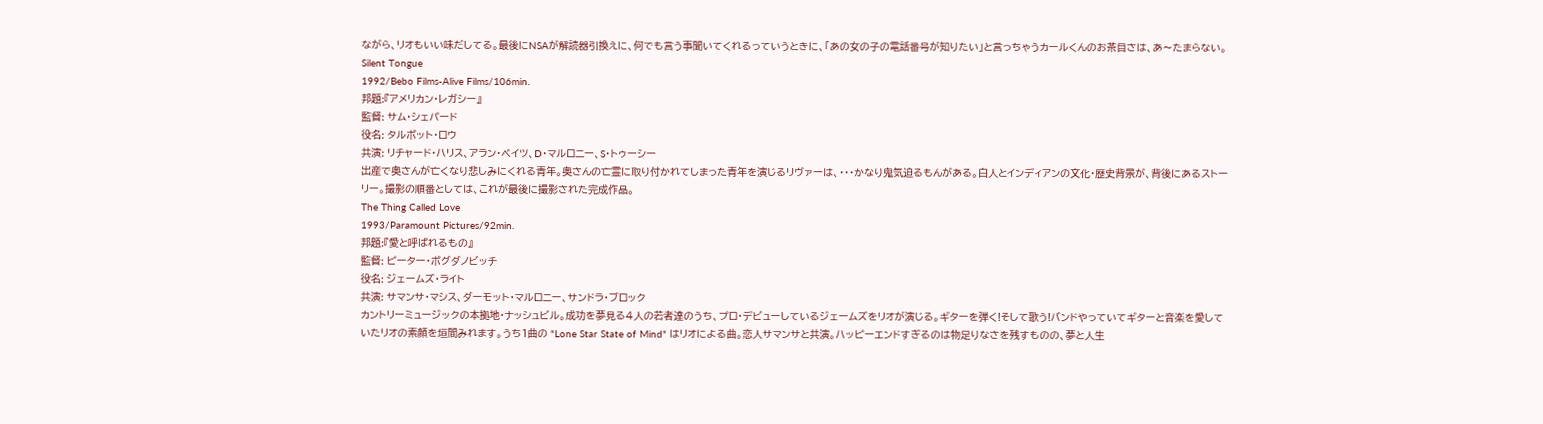ながら、リオもいい味だしてる。最後にNSAが解読器引換えに、何でも言う事聞いてくれるっていうときに、「あの女の子の電話番号が知りたい」と言っちゃうカールくんのお茶目さは、あ〜たまらない。
Silent Tongue
1992/Bebo Films-Alive Films/106min.
邦題:『アメリカン・レガシー』
監督: サム・シェパード
役名: タルボット・ロウ
共演: リチャード・ハリス、アラン・ベイツ、D・マルロニー、S・トゥーシー
出産で奥さんが亡くなり悲しみにくれる青年。奥さんの亡霊に取り付かれてしまった青年を演じるリヴァーは、・・・かなり鬼気迫るもんがある。白人とインディアンの文化・歴史背景が、背後にあるストーリー。撮影の順番としては、これが最後に撮影された完成作品。
The Thing Called Love
1993/Paramount Pictures/92min.
邦題:『愛と呼ばれるもの』
監督: ピーター・ボグダノビッチ
役名: ジェームズ・ライト
共演: サマンサ・マシス、ダーモット・マルロニー、サンドラ・ブロック
カントリーミュージックの本拠地・ナッシュビル。成功を夢見る4人の若者達のうち、プロ・デビューしているジェームズをリオが演じる。ギターを弾く!そして歌う!バンドやっていてギターと音楽を愛していたリオの素顔を垣間みれます。うち1曲の "Lone Star State of Mind" はリオによる曲。恋人サマンサと共演。ハッピーエンドすぎるのは物足りなさを残すものの、夢と人生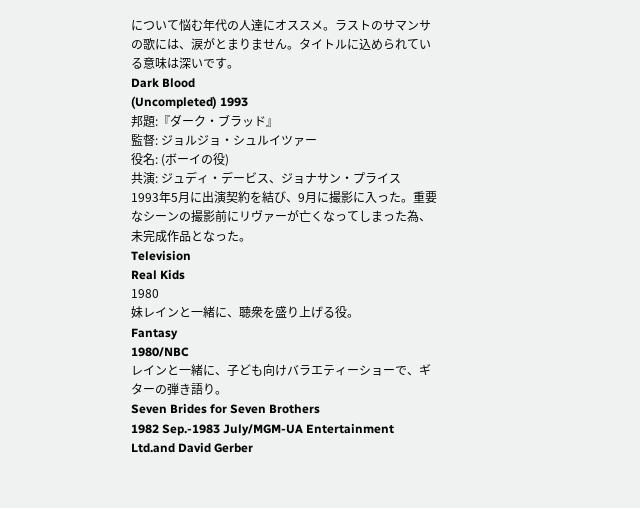について悩む年代の人達にオススメ。ラストのサマンサの歌には、涙がとまりません。タイトルに込められている意味は深いです。
Dark Blood
(Uncompleted) 1993
邦題:『ダーク・ブラッド』
監督: ジョルジョ・シュルイツァー
役名: (ボーイの役)
共演: ジュディ・デービス、ジョナサン・プライス
1993年5月に出演契約を結び、9月に撮影に入った。重要なシーンの撮影前にリヴァーが亡くなってしまった為、未完成作品となった。
Television
Real Kids
1980
妹レインと一緒に、聴衆を盛り上げる役。
Fantasy
1980/NBC
レインと一緒に、子ども向けバラエティーショーで、ギターの弾き語り。
Seven Brides for Seven Brothers
1982 Sep.-1983 July/MGM-UA Entertainment Ltd.and David Gerber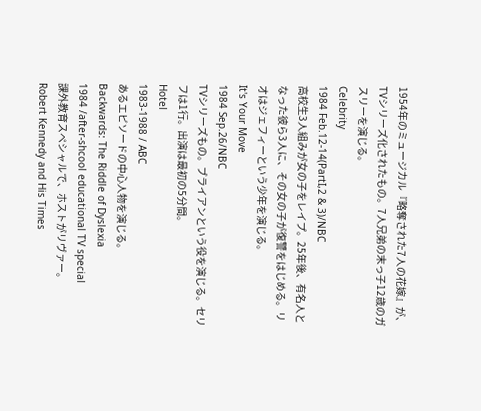1954年のミュージカル『略奪された7人の花嫁』が、TVシリーズ化されたもの。7人兄弟の末っ子12歳のガスリーを演じる。
Celebrity
1984 Feb.12-14(PartI,2 & 3)/NBC
高校生3人組みが女の子をレイプ。25年後、有名人となった彼ら3人に、その女の子が復讐をはじめる。リオはジェフィーという少年を演じる。
It's Your Move
1984 Sep.26/NBC
TVシリーズもの。ブライアンという役を演じる。セリフは1行。出演は最初の5分間。
Hotel
1983-1988 / ABC
あるエピソードの中心人物を演じる。
Backwards: The Riddle of Dyslexia
1984 /after-shcool educational TV special
課外教育スペシャルで、ホストがリヴァー。
Robert Kennedy and His Times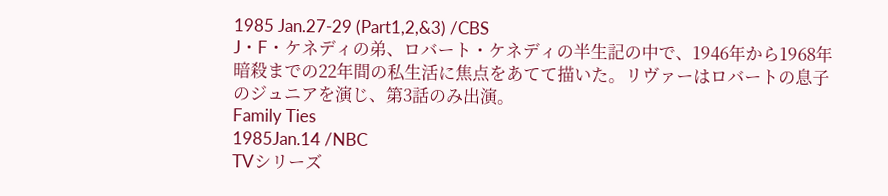1985 Jan.27-29 (Part1,2,&3) /CBS
J・F・ケネディの弟、ロバート・ケネディの半生記の中で、1946年から1968年暗殺までの22年間の私生活に焦点をあてて描いた。リヴァーはロバートの息子のジュニアを演じ、第3話のみ出演。
Family Ties
1985Jan.14 /NBC
TVシリーズ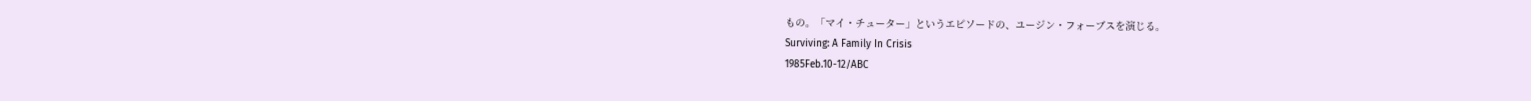もの。「マイ・チューター」というエピソードの、ユージン・フォーブスを演じる。
Surviving: A Family In Crisis
1985Feb.10-12/ABC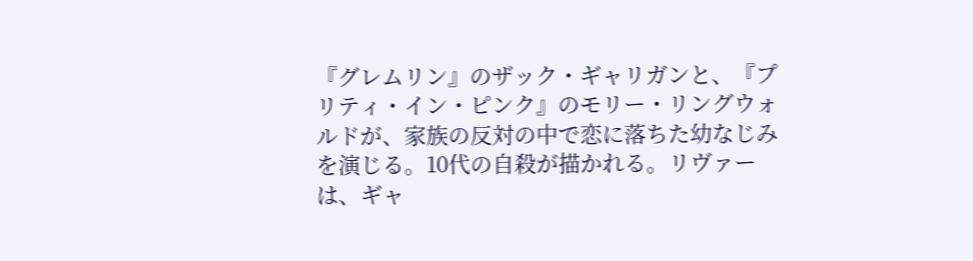『グレムリン』のザック・ギャリガンと、『プリティ・イン・ピンク』のモリー・リングウォルドが、家族の反対の中で恋に落ちた幼なじみを演じる。10代の自殺が描かれる。リヴァーは、ギャ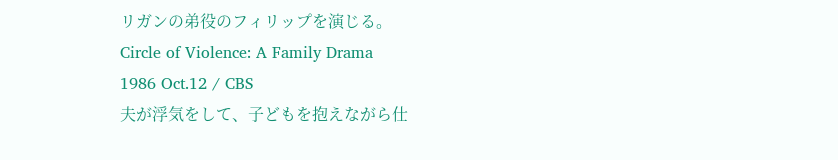リガンの弟役のフィリップを演じる。
Circle of Violence: A Family Drama
1986 Oct.12 / CBS
夫が浮気をして、子どもを抱えながら仕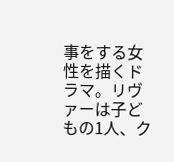事をする女性を描くドラマ。リヴァーは子どもの1人、ク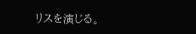リスを演じる。